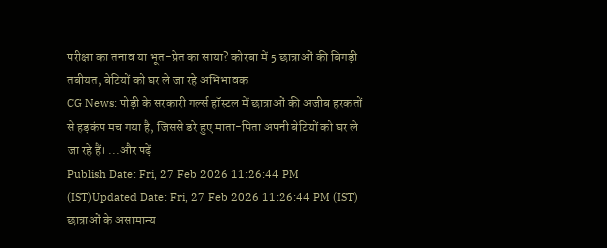परीक्षा का तनाव या भूत-प्रेत का साया? कोरबा में 5 छात्राओं की बिगड़ी तबीयत, बेटियों को घर ले जा रहे अभिभावक
CG News: पोड़ी के सरकारी गर्ल्स हॉस्टल में छात्राओं की अजीब हरकतों से हड़कंप मच गया है, जिससे डरे हुए माता-पिता अपनी बेटियों को घर ले जा रहे हैं। ...और पढ़ें
Publish Date: Fri, 27 Feb 2026 11:26:44 PM (IST)Updated Date: Fri, 27 Feb 2026 11:26:44 PM (IST)
छात्राओं के असामान्य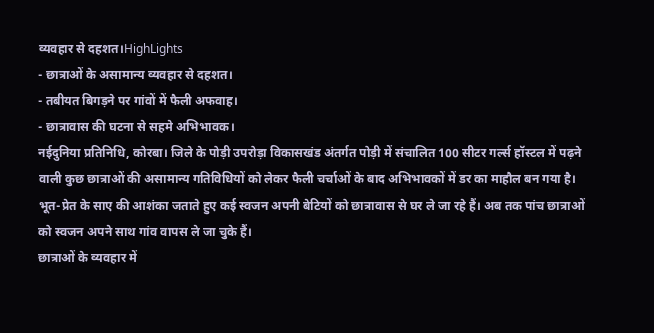व्यवहार से दहशत।HighLights
- छात्राओं के असामान्य व्यवहार से दहशत।
- तबीयत बिगड़ने पर गांवों में फैली अफवाह।
- छात्रावास की घटना से सहमे अभिभावक।
नईदुनिया प्रतिनिधि, कोरबा। जिले के पोड़ी उपरोड़ा विकासखंड अंतर्गत पोड़ी में संचालित 100 सीटर गर्ल्स हॉस्टल में पढ़ने वाली कुछ छात्राओं की असामान्य गतिविधियों को लेकर फैली चर्चाओं के बाद अभिभावकों में डर का माहौल बन गया है।
भूत-प्रेत के साए की आशंका जताते हुए कई स्वजन अपनी बेटियों को छात्रावास से घर ले जा रहे हैं। अब तक पांच छात्राओं को स्वजन अपने साथ गांव वापस ले जा चुके हैं।
छात्राओं के व्यवहार में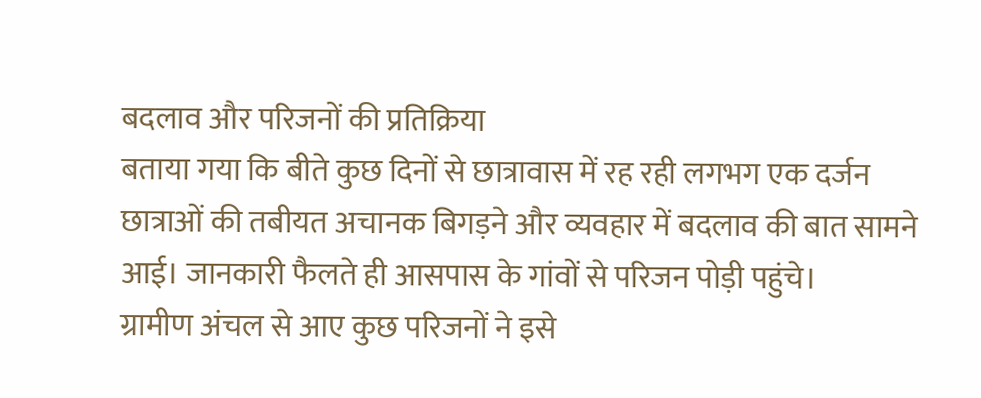बदलाव और परिजनों की प्रतिक्रिया
बताया गया कि बीते कुछ दिनों से छात्रावास में रह रही लगभग एक दर्जन छात्राओं की तबीयत अचानक बिगड़ने और व्यवहार में बदलाव की बात सामने आई। जानकारी फैलते ही आसपास के गांवों से परिजन पोड़ी पहुंचे।
ग्रामीण अंचल से आए कुछ परिजनों ने इसे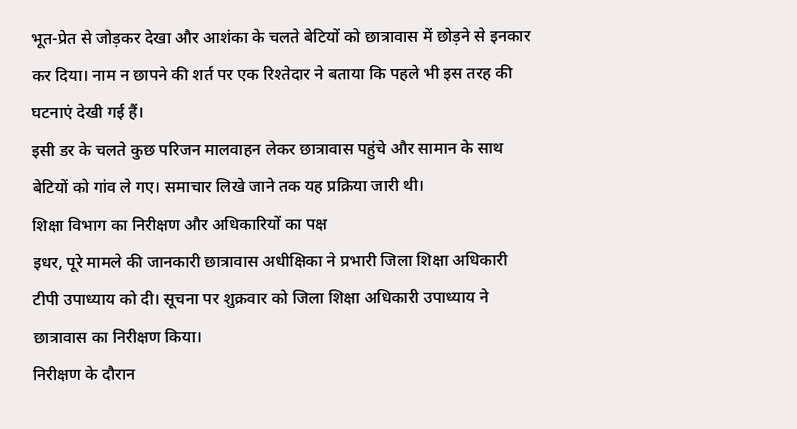भूत-प्रेत से जोड़कर देखा और आशंका के चलते बेटियों को छात्रावास में छोड़ने से इनकार कर दिया। नाम न छापने की शर्त पर एक रिश्तेदार ने बताया कि पहले भी इस तरह की घटनाएं देखी गई हैं।
इसी डर के चलते कुछ परिजन मालवाहन लेकर छात्रावास पहुंचे और सामान के साथ बेटियों को गांव ले गए। समाचार लिखे जाने तक यह प्रक्रिया जारी थी।
शिक्षा विभाग का निरीक्षण और अधिकारियों का पक्ष
इधर, पूरे मामले की जानकारी छात्रावास अधीक्षिका ने प्रभारी जिला शिक्षा अधिकारी टीपी उपाध्याय को दी। सूचना पर शुक्रवार को जिला शिक्षा अधिकारी उपाध्याय ने छात्रावास का निरीक्षण किया।
निरीक्षण के दौरान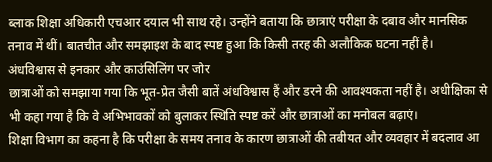ब्लाक शिक्षा अधिकारी एचआर दयाल भी साथ रहे। उन्होंने बताया कि छात्राएं परीक्षा के दबाव और मानसिक तनाव में थीं। बातचीत और समझाइश के बाद स्पष्ट हुआ कि किसी तरह की अलौकिक घटना नहीं है।
अंधविश्वास से इनकार और काउंसिलिंग पर जोर
छात्राओं को समझाया गया कि भूत-प्रेत जैसी बातें अंधविश्वास हैं और डरने की आवश्यकता नहीं है। अधीक्षिका से भी कहा गया है कि वे अभिभावकों को बुलाकर स्थिति स्पष्ट करें और छात्राओं का मनोबल बढ़ाएं।
शिक्षा विभाग का कहना है कि परीक्षा के समय तनाव के कारण छात्राओं की तबीयत और व्यवहार में बदलाव आ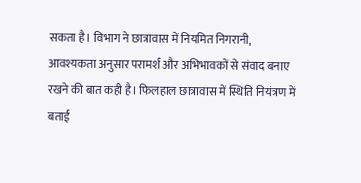सकता है। विभाग ने छात्रावास में नियमित निगरानी, आवश्यकता अनुसार परामर्श और अभिभावकों से संवाद बनाए रखने की बात कही है। फिलहाल छात्रावास में स्थिति नियंत्रण में बताई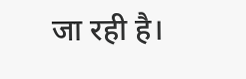जा रही है।